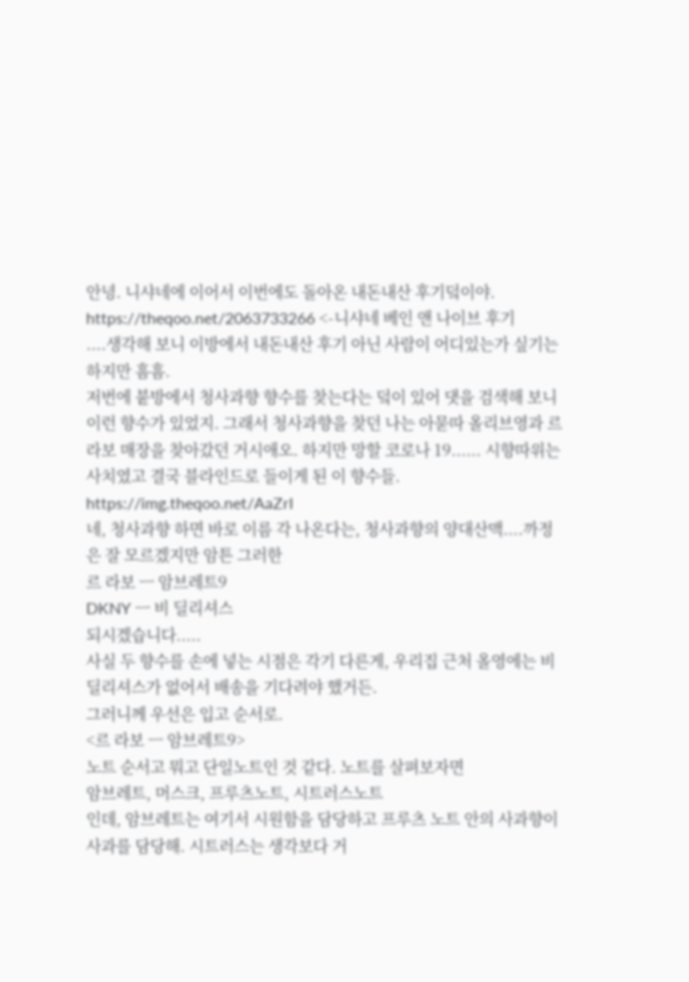안녕. 니샤네에 이어서 이번에도 돌아온 내돈내산 후기덬이야.
https://theqoo.net/2063733266 <-니샤네 베인 앤 나이브 후기
....생각해 보니 이방에서 내돈내산 후기 아닌 사람이 어디있는가 싶기는 하지만 흠흠.
저번에 붙방에서 청사과향 향수를 찾는다는 덬이 있어 댓을 검색해 보니 이런 향수가 있었지. 그래서 청사과향을 찾던 나는 아묻따 올리브영과 르라보 매장을 찾아갔던 거시애오. 하지만 망할 코로나 19...... 시향따위는 사치였고 결국 블라인드로 들이게 된 이 향수들.
https://img.theqoo.net/AaZrI
네, 청사과향 하면 바로 이름 각 나온다는, 청사과향의 양대산맥....까정은 잘 모르겠지만 암튼 그러한
르 라보 ㅡ 암브레트9
DKNY ㅡ 비 딜리셔스
되시겠습니다.....
사실 두 향수를 손에 넣는 시점은 각기 다른게, 우리집 근처 올영에는 비 딜리셔스가 없어서 배송을 기다려야 했거든.
그러니께 우선은 입고 순서로.
<르 라보 ㅡ 암브레트9>
노트 순서고 뭐고 단일노트인 것 같다. 노트를 살펴보자면
암브레트, 머스크, 프루츠노트, 시트러스노트
인데, 암브레트는 여기서 시원함을 담당하고 프루츠 노트 안의 사과향이
사과를 담당해. 시트러스는 생각보다 거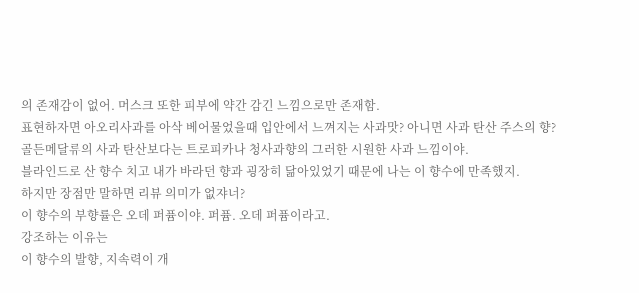의 존재감이 없어. 머스크 또한 피부에 약간 감긴 느낌으로만 존재함.
표현하자면 아오리사과를 아삭 베어물었을때 입안에서 느껴지는 사과맛? 아니면 사과 탄산 주스의 향? 골든메달류의 사과 탄산보다는 트로피카나 청사과향의 그러한 시원한 사과 느낌이야.
블라인드로 산 향수 치고 내가 바라던 향과 굉장히 닮아있었기 때문에 나는 이 향수에 만족했지.
하지만 장점만 말하면 리뷰 의미가 없쟈너?
이 향수의 부향률은 오데 퍼퓸이야. 퍼퓸. 오데 퍼퓸이라고.
강조하는 이유는
이 향수의 발향, 지속력이 개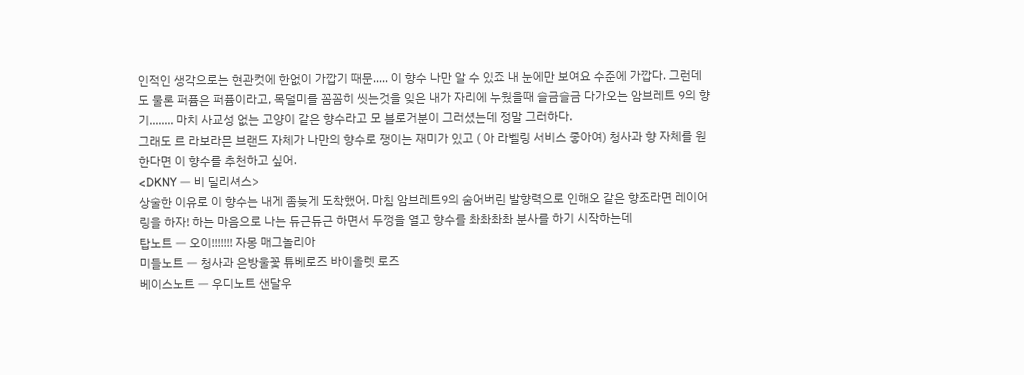인적인 생각으로는 현관컷에 한없이 가깝기 때문..... 이 향수 나만 알 수 있죠 내 눈에만 보여요 수준에 가깝다. 그런데도 물론 퍼퓸은 퍼퓸이라고, 목덜미를 꼼꼼히 씻는것을 잊은 내가 자리에 누웠을때 슬금슬금 다가오는 암브레트 9의 향기........ 마치 사교성 없는 고양이 같은 향수라고 모 블로거분이 그러셨는데 정말 그러하다.
그래도 르 라보라믄 브랜드 자체가 나만의 향수로 쟁이는 재미가 있고 ( 아 라벨링 서비스 좋아여) 청사과 향 자체를 원한다면 이 향수를 추천하고 싶어.
<DKNY ㅡ 비 딜리셔스>
상술한 이유로 이 향수는 내게 좀늦게 도착했어. 마침 암브레트9의 숨어버린 발향력으로 인해오 같은 향조라면 레이어링을 하자! 하는 마음으로 나는 듀근듀근 하면서 두껑을 열고 향수를 촤촤촤촤 분사를 하기 시작하는데
탑노트 ㅡ 오이!!!!!!! 자몽 매그놀리아
미들노트 ㅡ 청사과 은방울꽃 튜베로즈 바이올렛 로즈
베이스노트 ㅡ 우디노트 샌달우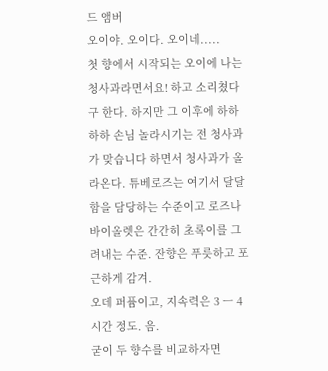드 앰버
오이야. 오이다. 오이네.....
첫 향에서 시작되는 오이에 나는 청사과라면서요! 하고 소리쳤다구 한다. 하지만 그 이후에 하하하하 손님 놀라시기는 전 청사과가 맞습니다 하면서 청사과가 올라온다. 튜베로즈는 여기서 달달함을 담당하는 수준이고 로즈나 바이올렛은 간간히 초록이를 그려내는 수준. 잔향은 푸릇하고 포근하게 감겨.
오데 퍼퓸이고, 지속력은 3 ㅡ 4 시간 정도. 음.
굳이 두 향수를 비교하자면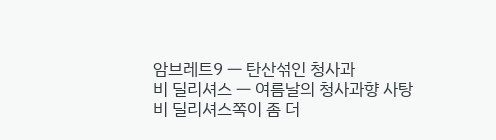암브레트9 ㅡ 탄산섞인 청사과
비 딜리셔스 ㅡ 여름날의 청사과향 사탕
비 딜리셔스쪽이 좀 더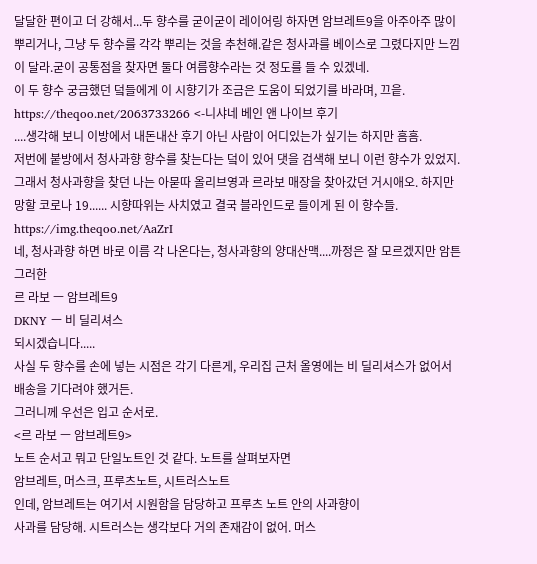달달한 편이고 더 강해서...두 향수를 굳이굳이 레이어링 하자면 암브레트9을 아주아주 많이 뿌리거나, 그냥 두 향수를 각각 뿌리는 것을 추천해.같은 청사과를 베이스로 그렸다지만 느낌이 달라.굳이 공통점을 찾자면 둘다 여름향수라는 것 정도를 들 수 있겠네.
이 두 향수 궁금했던 덬들에게 이 시향기가 조금은 도움이 되었기를 바라며, 끄읕.
https://theqoo.net/2063733266 <-니샤네 베인 앤 나이브 후기
....생각해 보니 이방에서 내돈내산 후기 아닌 사람이 어디있는가 싶기는 하지만 흠흠.
저번에 붙방에서 청사과향 향수를 찾는다는 덬이 있어 댓을 검색해 보니 이런 향수가 있었지. 그래서 청사과향을 찾던 나는 아묻따 올리브영과 르라보 매장을 찾아갔던 거시애오. 하지만 망할 코로나 19...... 시향따위는 사치였고 결국 블라인드로 들이게 된 이 향수들.
https://img.theqoo.net/AaZrI
네, 청사과향 하면 바로 이름 각 나온다는, 청사과향의 양대산맥....까정은 잘 모르겠지만 암튼 그러한
르 라보 ㅡ 암브레트9
DKNY ㅡ 비 딜리셔스
되시겠습니다.....
사실 두 향수를 손에 넣는 시점은 각기 다른게, 우리집 근처 올영에는 비 딜리셔스가 없어서 배송을 기다려야 했거든.
그러니께 우선은 입고 순서로.
<르 라보 ㅡ 암브레트9>
노트 순서고 뭐고 단일노트인 것 같다. 노트를 살펴보자면
암브레트, 머스크, 프루츠노트, 시트러스노트
인데, 암브레트는 여기서 시원함을 담당하고 프루츠 노트 안의 사과향이
사과를 담당해. 시트러스는 생각보다 거의 존재감이 없어. 머스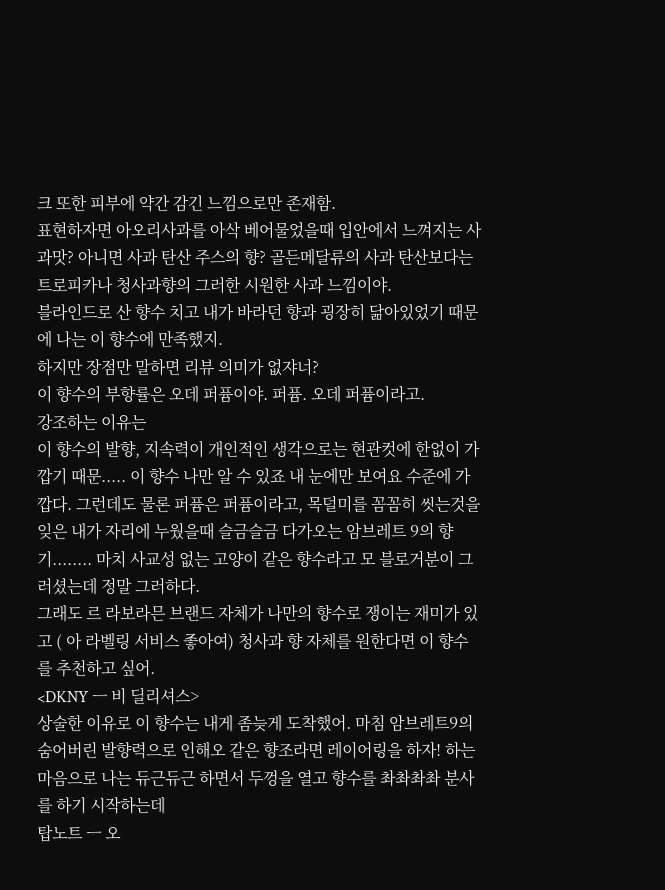크 또한 피부에 약간 감긴 느낌으로만 존재함.
표현하자면 아오리사과를 아삭 베어물었을때 입안에서 느껴지는 사과맛? 아니면 사과 탄산 주스의 향? 골든메달류의 사과 탄산보다는 트로피카나 청사과향의 그러한 시원한 사과 느낌이야.
블라인드로 산 향수 치고 내가 바라던 향과 굉장히 닮아있었기 때문에 나는 이 향수에 만족했지.
하지만 장점만 말하면 리뷰 의미가 없쟈너?
이 향수의 부향률은 오데 퍼퓸이야. 퍼퓸. 오데 퍼퓸이라고.
강조하는 이유는
이 향수의 발향, 지속력이 개인적인 생각으로는 현관컷에 한없이 가깝기 때문..... 이 향수 나만 알 수 있죠 내 눈에만 보여요 수준에 가깝다. 그런데도 물론 퍼퓸은 퍼퓸이라고, 목덜미를 꼼꼼히 씻는것을 잊은 내가 자리에 누웠을때 슬금슬금 다가오는 암브레트 9의 향기........ 마치 사교성 없는 고양이 같은 향수라고 모 블로거분이 그러셨는데 정말 그러하다.
그래도 르 라보라믄 브랜드 자체가 나만의 향수로 쟁이는 재미가 있고 ( 아 라벨링 서비스 좋아여) 청사과 향 자체를 원한다면 이 향수를 추천하고 싶어.
<DKNY ㅡ 비 딜리셔스>
상술한 이유로 이 향수는 내게 좀늦게 도착했어. 마침 암브레트9의 숨어버린 발향력으로 인해오 같은 향조라면 레이어링을 하자! 하는 마음으로 나는 듀근듀근 하면서 두껑을 열고 향수를 촤촤촤촤 분사를 하기 시작하는데
탑노트 ㅡ 오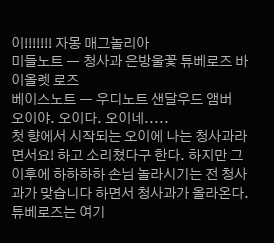이!!!!!!! 자몽 매그놀리아
미들노트 ㅡ 청사과 은방울꽃 튜베로즈 바이올렛 로즈
베이스노트 ㅡ 우디노트 샌달우드 앰버
오이야. 오이다. 오이네.....
첫 향에서 시작되는 오이에 나는 청사과라면서요! 하고 소리쳤다구 한다. 하지만 그 이후에 하하하하 손님 놀라시기는 전 청사과가 맞습니다 하면서 청사과가 올라온다. 튜베로즈는 여기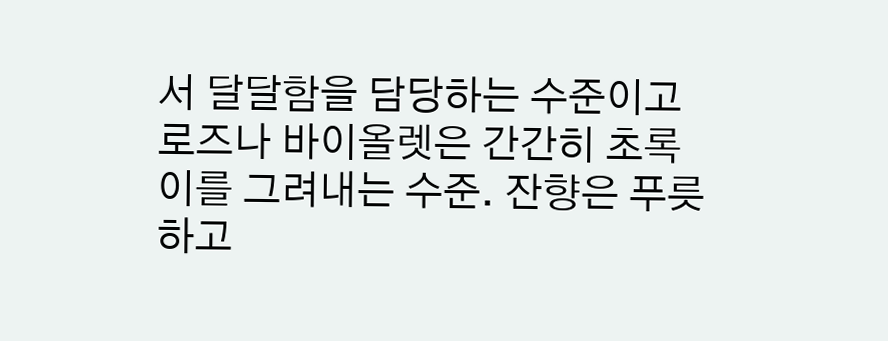서 달달함을 담당하는 수준이고 로즈나 바이올렛은 간간히 초록이를 그려내는 수준. 잔향은 푸릇하고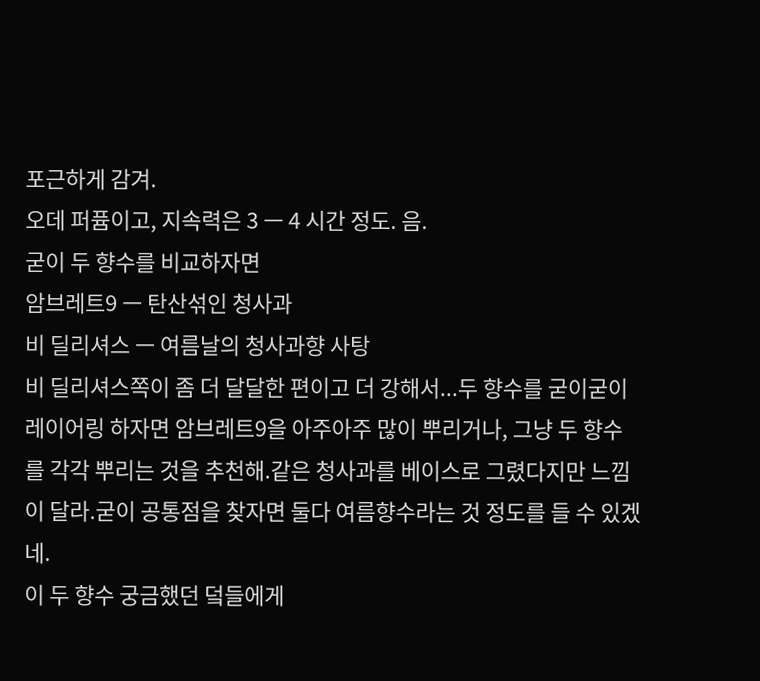포근하게 감겨.
오데 퍼퓸이고, 지속력은 3 ㅡ 4 시간 정도. 음.
굳이 두 향수를 비교하자면
암브레트9 ㅡ 탄산섞인 청사과
비 딜리셔스 ㅡ 여름날의 청사과향 사탕
비 딜리셔스쪽이 좀 더 달달한 편이고 더 강해서...두 향수를 굳이굳이 레이어링 하자면 암브레트9을 아주아주 많이 뿌리거나, 그냥 두 향수를 각각 뿌리는 것을 추천해.같은 청사과를 베이스로 그렸다지만 느낌이 달라.굳이 공통점을 찾자면 둘다 여름향수라는 것 정도를 들 수 있겠네.
이 두 향수 궁금했던 덬들에게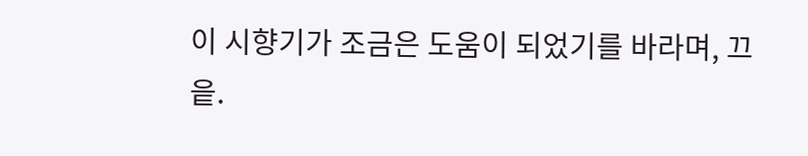이 시향기가 조금은 도움이 되었기를 바라며, 끄읕.